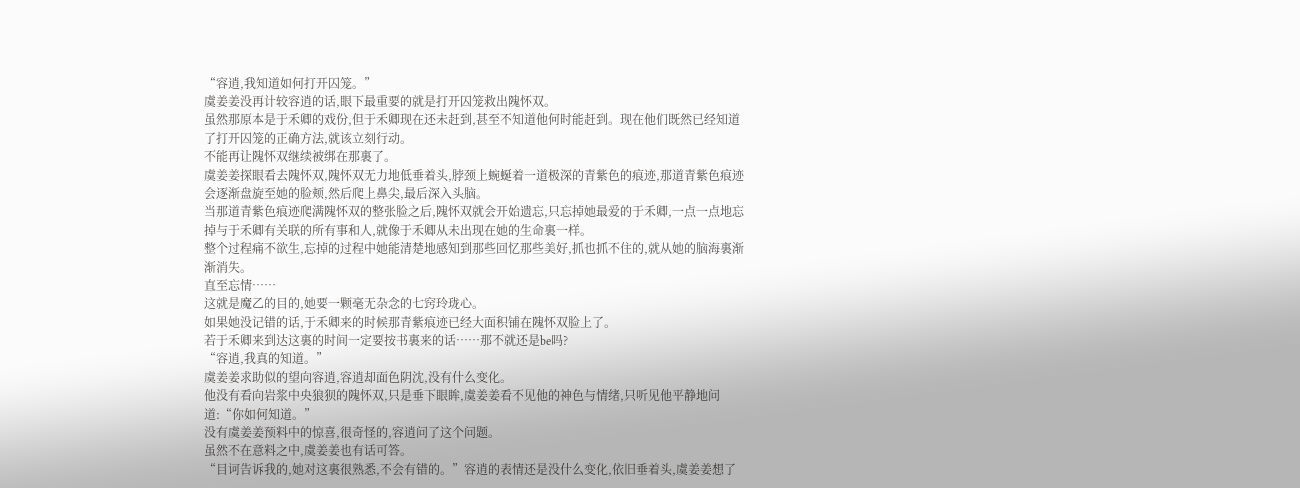“容逍,我知道如何打开囚笼。”
虞姜姜没再计较容逍的话,眼下最重要的就是打开囚笼救出隗怀双。
虽然那原本是于禾卿的戏份,但于禾卿现在还未赶到,甚至不知道他何时能赶到。现在他们既然已经知道了打开囚笼的正确方法,就该立刻行动。
不能再让隗怀双继续被绑在那裏了。
虞姜姜探眼看去隗怀双,隗怀双无力地低垂着头,脖颈上蜿蜒着一道极深的青紫色的痕迹,那道青紫色痕迹会逐渐盘旋至她的脸颊,然后爬上鼻尖,最后深入头脑。
当那道青紫色痕迹爬满隗怀双的整张脸之后,隗怀双就会开始遗忘,只忘掉她最爱的于禾卿,一点一点地忘掉与于禾卿有关联的所有事和人,就像于禾卿从未出现在她的生命裏一样。
整个过程痛不欲生,忘掉的过程中她能清楚地感知到那些回忆那些美好,抓也抓不住的,就从她的脑海裏渐渐消失。
直至忘情……
这就是魔乙的目的,她要一颗毫无杂念的七窍玲珑心。
如果她没记错的话,于禾卿来的时候那青紫痕迹已经大面积铺在隗怀双脸上了。
若于禾卿来到达这裏的时间一定要按书裏来的话……那不就还是be吗?
“容逍,我真的知道。”
虞姜姜求助似的望向容逍,容逍却面色阴沈,没有什么变化。
他没有看向岩浆中央狼狈的隗怀双,只是垂下眼眸,虞姜姜看不见他的神色与情绪,只听见他平静地问道:“你如何知道。”
没有虞姜姜预料中的惊喜,很奇怪的,容逍问了这个问题。
虽然不在意料之中,虞姜姜也有话可答。
“目诃告诉我的,她对这裏很熟悉,不会有错的。”容逍的表情还是没什么变化,依旧垂着头,虞姜姜想了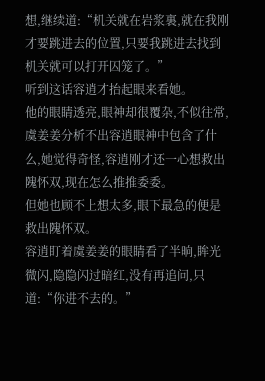想,继续道:“机关就在岩浆裏,就在我刚才要跳进去的位置,只要我跳进去找到机关就可以打开囚笼了。”
听到这话容逍才抬起眼来看她。
他的眼睛透亮,眼神却很覆杂,不似往常,虞姜姜分析不出容逍眼神中包含了什么,她觉得奇怪,容逍刚才还一心想救出隗怀双,现在怎么推推委委。
但她也顾不上想太多,眼下最急的便是救出隗怀双。
容逍盯着虞姜姜的眼睛看了半晌,眸光微闪,隐隐闪过暗红,没有再追问,只道:“你进不去的。”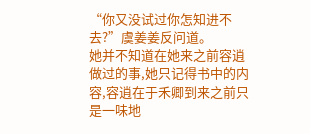“你又没试过你怎知进不去?”虞姜姜反问道。
她并不知道在她来之前容逍做过的事,她只记得书中的内容,容逍在于禾卿到来之前只是一味地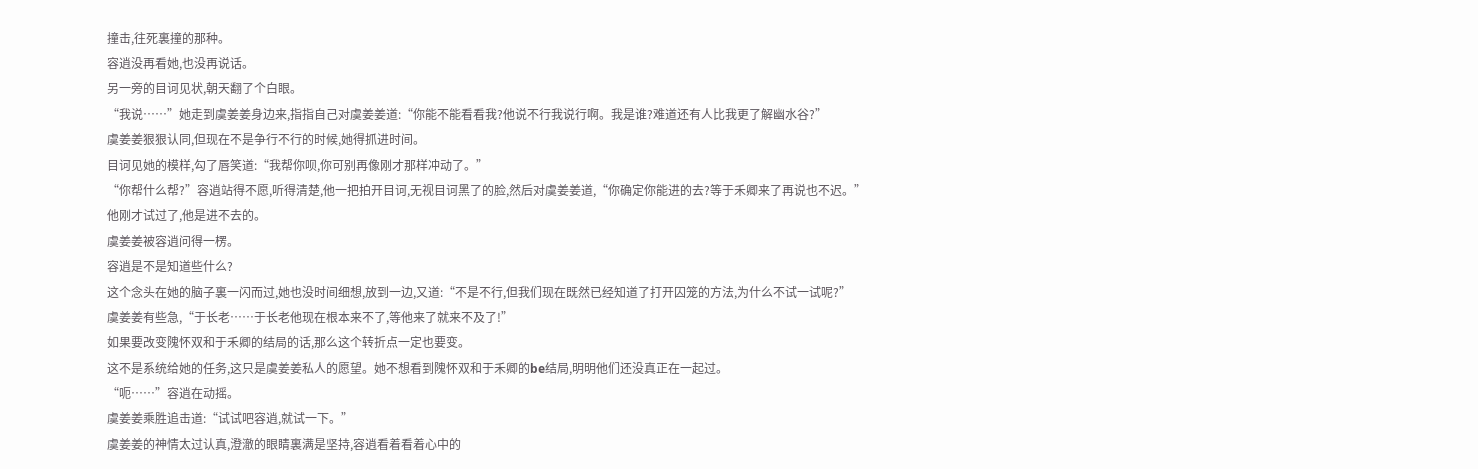撞击,往死裏撞的那种。
容逍没再看她,也没再说话。
另一旁的目诃见状,朝天翻了个白眼。
“我说……”她走到虞姜姜身边来,指指自己对虞姜姜道:“你能不能看看我?他说不行我说行啊。我是谁?难道还有人比我更了解幽水谷?”
虞姜姜狠狠认同,但现在不是争行不行的时候,她得抓进时间。
目诃见她的模样,勾了唇笑道:“我帮你呗,你可别再像刚才那样冲动了。”
“你帮什么帮?”容逍站得不愿,听得清楚,他一把拍开目诃,无视目诃黑了的脸,然后对虞姜姜道,“你确定你能进的去?等于禾卿来了再说也不迟。”
他刚才试过了,他是进不去的。
虞姜姜被容逍问得一楞。
容逍是不是知道些什么?
这个念头在她的脑子裏一闪而过,她也没时间细想,放到一边,又道:“不是不行,但我们现在既然已经知道了打开囚笼的方法,为什么不试一试呢?”
虞姜姜有些急,“于长老……于长老他现在根本来不了,等他来了就来不及了!”
如果要改变隗怀双和于禾卿的结局的话,那么这个转折点一定也要变。
这不是系统给她的任务,这只是虞姜姜私人的愿望。她不想看到隗怀双和于禾卿的be结局,明明他们还没真正在一起过。
“呃……”容逍在动摇。
虞姜姜乘胜追击道:“试试吧容逍,就试一下。”
虞姜姜的神情太过认真,澄澈的眼睛裏满是坚持,容逍看着看着心中的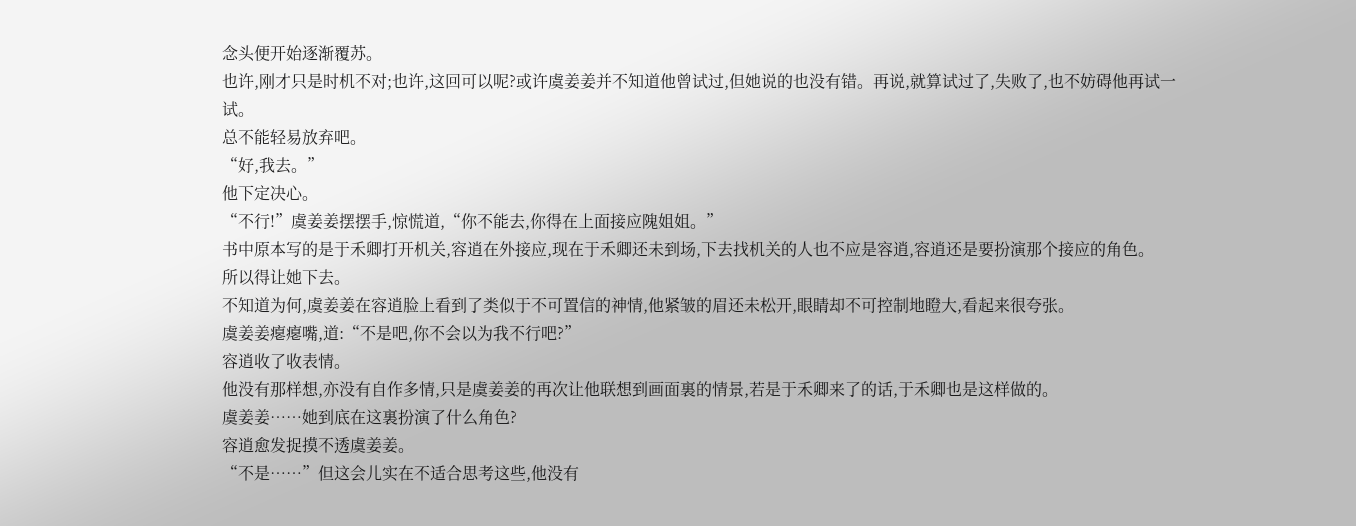念头便开始逐渐覆苏。
也许,刚才只是时机不对;也许,这回可以呢?或许虞姜姜并不知道他曾试过,但她说的也没有错。再说,就算试过了,失败了,也不妨碍他再试一试。
总不能轻易放弃吧。
“好,我去。”
他下定决心。
“不行!”虞姜姜摆摆手,惊慌道,“你不能去,你得在上面接应隗姐姐。”
书中原本写的是于禾卿打开机关,容逍在外接应,现在于禾卿还未到场,下去找机关的人也不应是容逍,容逍还是要扮演那个接应的角色。
所以得让她下去。
不知道为何,虞姜姜在容逍脸上看到了类似于不可置信的神情,他紧皱的眉还未松开,眼睛却不可控制地瞪大,看起来很夸张。
虞姜姜瘪瘪嘴,道:“不是吧,你不会以为我不行吧?”
容逍收了收表情。
他没有那样想,亦没有自作多情,只是虞姜姜的再次让他联想到画面裏的情景,若是于禾卿来了的话,于禾卿也是这样做的。
虞姜姜……她到底在这裏扮演了什么角色?
容逍愈发捉摸不透虞姜姜。
“不是……”但这会儿实在不适合思考这些,他没有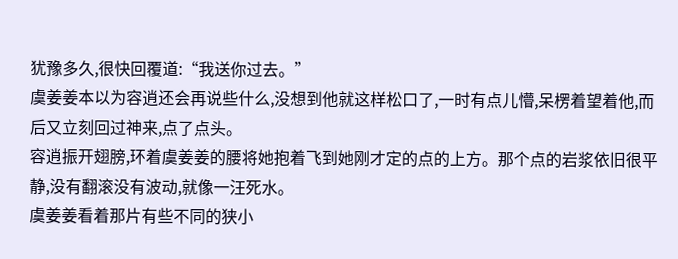犹豫多久,很快回覆道:“我送你过去。”
虞姜姜本以为容逍还会再说些什么,没想到他就这样松口了,一时有点儿懵,呆楞着望着他,而后又立刻回过神来,点了点头。
容逍振开翅膀,环着虞姜姜的腰将她抱着飞到她刚才定的点的上方。那个点的岩浆依旧很平静,没有翻滚没有波动,就像一汪死水。
虞姜姜看着那片有些不同的狭小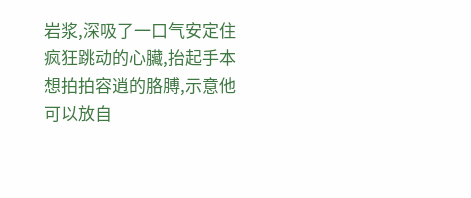岩浆,深吸了一口气安定住疯狂跳动的心臟,抬起手本想拍拍容逍的胳膊,示意他可以放自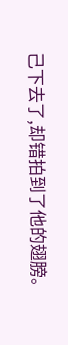己下去了,却错拍到了他的翅膀。